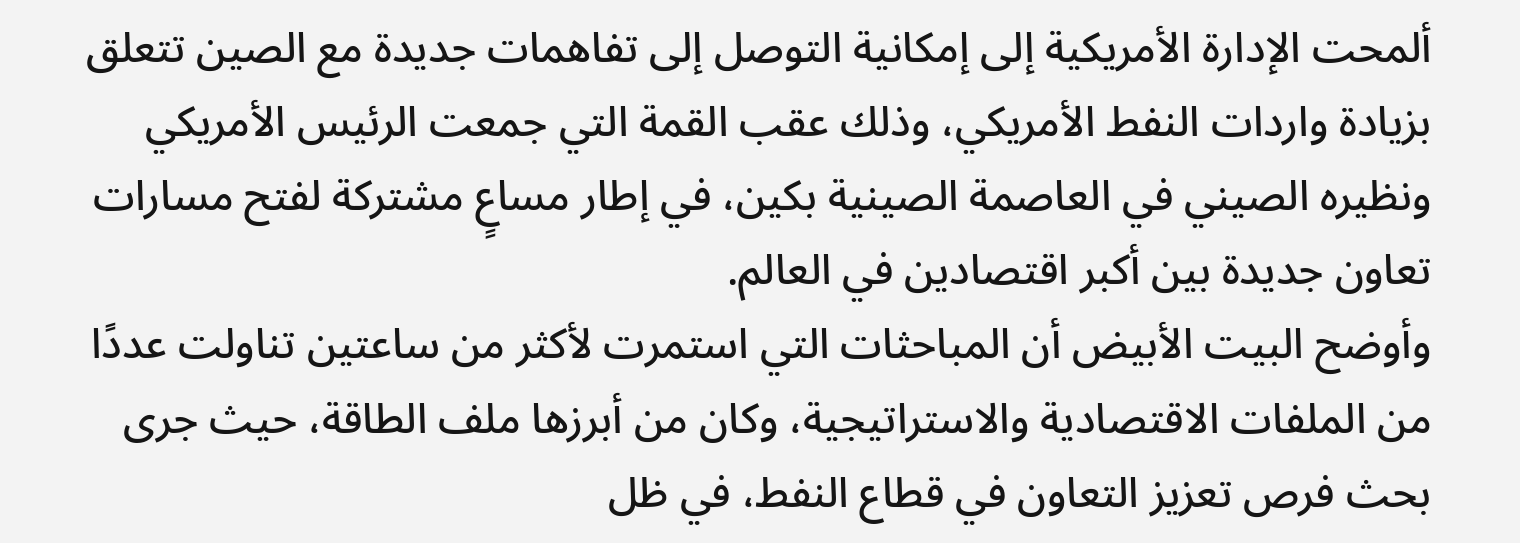ألمحت الإدارة الأمريكية إلى إمكانية التوصل إلى تفاهمات جديدة مع الصين تتعلق بزيادة واردات النفط الأمريكي، وذلك عقب القمة التي جمعت الرئيس الأمريكي ونظيره الصيني في العاصمة الصينية بكين، في إطار مساعٍ مشتركة لفتح مسارات تعاون جديدة بين أكبر اقتصادين في العالم.
وأوضح البيت الأبيض أن المباحثات التي استمرت لأكثر من ساعتين تناولت عددًا من الملفات الاقتصادية والاستراتيجية، وكان من أبرزها ملف الطاقة، حيث جرى بحث فرص تعزيز التعاون في قطاع النفط، في ظل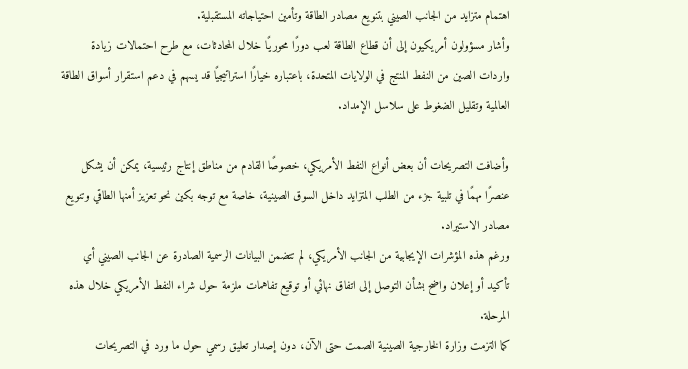اهتمام متزايد من الجانب الصيني بتنويع مصادر الطاقة وتأمين احتياجاته المستقبلية.
وأشار مسؤولون أمريكيون إلى أن قطاع الطاقة لعب دورًا محوريًا خلال المحادثات، مع طرح احتمالات زيادة واردات الصين من النفط المنتج في الولايات المتحدة، باعتباره خيارًا استراتيجيًا قد يسهم في دعم استقرار أسواق الطاقة العالمية وتقليل الضغوط على سلاسل الإمداد.

وأضافت التصريحات أن بعض أنواع النفط الأمريكي، خصوصًا القادم من مناطق إنتاج رئيسية، يمكن أن يشكل عنصرًا مهمًا في تلبية جزء من الطلب المتزايد داخل السوق الصينية، خاصة مع توجه بكين نحو تعزيز أمنها الطاقي وتنويع مصادر الاستيراد.
ورغم هذه المؤشرات الإيجابية من الجانب الأمريكي، لم تتضمن البيانات الرسمية الصادرة عن الجانب الصيني أي تأكيد أو إعلان واضح بشأن التوصل إلى اتفاق نهائي أو توقيع تفاهمات ملزمة حول شراء النفط الأمريكي خلال هذه المرحلة.
كما التزمت وزارة الخارجية الصينية الصمت حتى الآن، دون إصدار تعليق رسمي حول ما ورد في التصريحات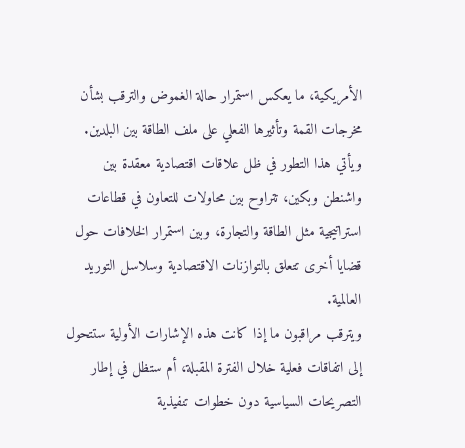الأمريكية، ما يعكس استمرار حالة الغموض والترقب بشأن مخرجات القمة وتأثيرها الفعلي على ملف الطاقة بين البلدين.
ويأتي هذا التطور في ظل علاقات اقتصادية معقدة بين واشنطن وبكين، تتراوح بين محاولات للتعاون في قطاعات استراتيجية مثل الطاقة والتجارة، وبين استمرار الخلافات حول قضايا أخرى تتعلق بالتوازنات الاقتصادية وسلاسل التوريد العالمية.
ويترقب مراقبون ما إذا كانت هذه الإشارات الأولية ستتحول إلى اتفاقات فعلية خلال الفترة المقبلة، أم ستظل في إطار التصريحات السياسية دون خطوات تنفيذية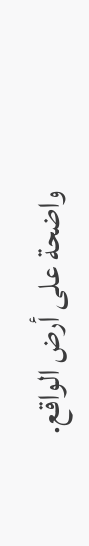واضحة على أرض الواقع.